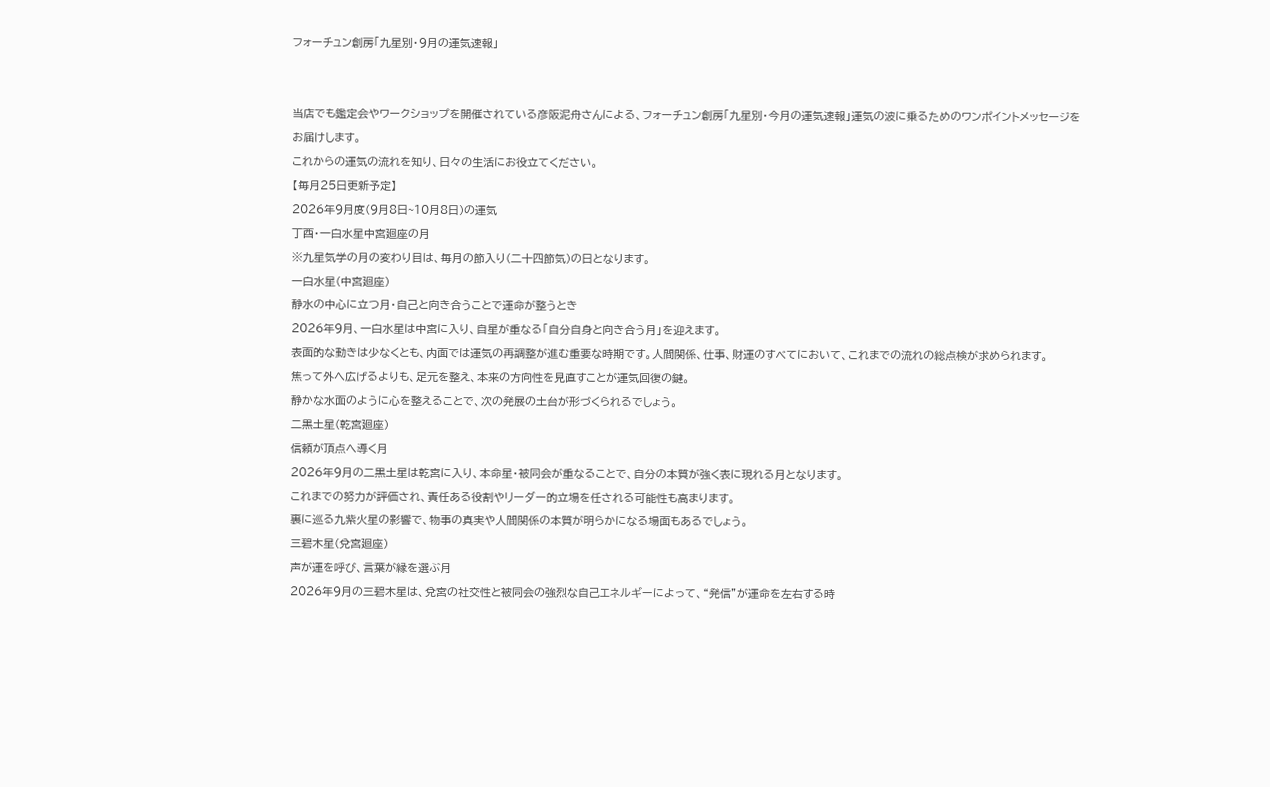フォーチュン創房「九星別・9月の運気速報」


当店でも鑑定会やワークショップを開催されている彦阪泥舟さんによる、フォーチュン創房「九星別・今月の運気速報」運気の波に乗るためのワンポイントメッセージをお届けします。
これからの運気の流れを知り、日々の生活にお役立てください。
【毎月25日更新予定】
2026年9月度(9月8日~10月8日)の運気
丁酉・一白水星中宮廻座の月
※九星気学の月の変わり目は、毎月の節入り(二十四節気)の日となります。
一白水星(中宮廻座)
静水の中心に立つ月・自己と向き合うことで運命が整うとき
2026年9月、一白水星は中宮に入り、自星が重なる「自分自身と向き合う月」を迎えます。
表面的な動きは少なくとも、内面では運気の再調整が進む重要な時期です。人間関係、仕事、財運のすべてにおいて、これまでの流れの総点検が求められます。
焦って外へ広げるよりも、足元を整え、本来の方向性を見直すことが運気回復の鍵。
静かな水面のように心を整えることで、次の発展の土台が形づくられるでしょう。
二黒土星(乾宮廻座)
信頼が頂点へ導く月
2026年9月の二黒土星は乾宮に入り、本命星・被同会が重なることで、自分の本質が強く表に現れる月となります。
これまでの努力が評価され、責任ある役割やリーダー的立場を任される可能性も高まります。
裏に巡る九紫火星の影響で、物事の真実や人間関係の本質が明らかになる場面もあるでしょう。
三碧木星(兌宮廻座)
声が運を呼び、言葉が縁を選ぶ月
2026年9月の三碧木星は、兌宮の社交性と被同会の強烈な自己エネルギーによって、“発信”が運命を左右する時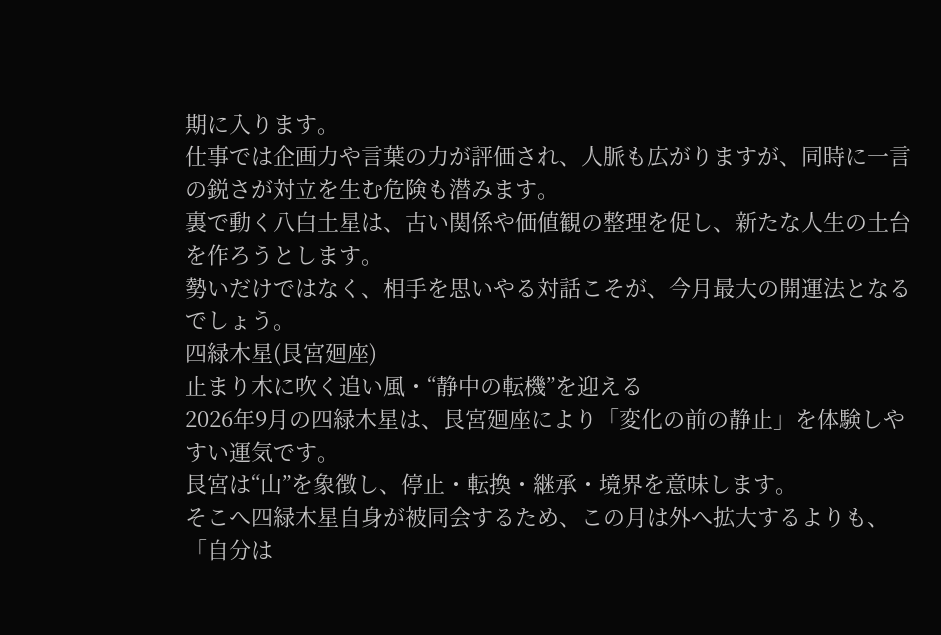期に入ります。
仕事では企画力や言葉の力が評価され、人脈も広がりますが、同時に一言の鋭さが対立を生む危険も潜みます。
裏で動く八白土星は、古い関係や価値観の整理を促し、新たな人生の土台を作ろうとします。
勢いだけではなく、相手を思いやる対話こそが、今月最大の開運法となるでしょう。
四緑木星(艮宮廻座)
止まり木に吹く追い風・“静中の転機”を迎える
2026年9月の四緑木星は、艮宮廻座により「変化の前の静止」を体験しやすい運気です。
艮宮は“山”を象徴し、停止・転換・継承・境界を意味します。
そこへ四緑木星自身が被同会するため、この月は外へ拡大するよりも、「自分は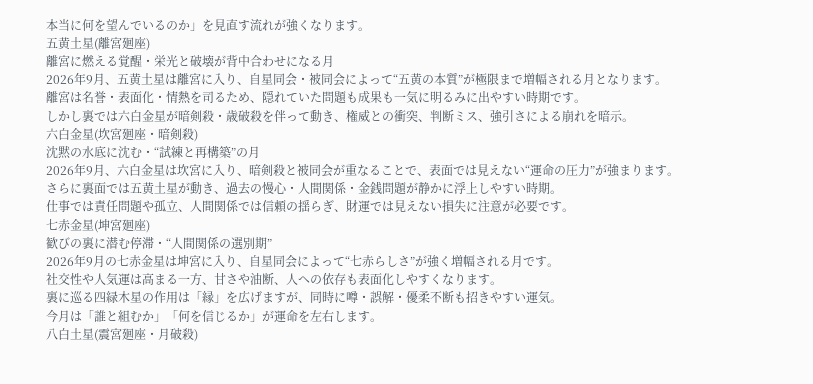本当に何を望んでいるのか」を見直す流れが強くなります。
五黄土星(離宮廻座)
離宮に燃える覚醒・栄光と破壊が背中合わせになる月
2026年9月、五黄土星は離宮に入り、自星同会・被同会によって“五黄の本質”が極限まで増幅される月となります。
離宮は名誉・表面化・情熱を司るため、隠れていた問題も成果も一気に明るみに出やすい時期です。
しかし裏では六白金星が暗剣殺・歳破殺を伴って動き、権威との衝突、判断ミス、強引さによる崩れを暗示。
六白金星(坎宮廻座・暗剣殺)
沈黙の水底に沈む・“試練と再構築”の月
2026年9月、六白金星は坎宮に入り、暗剣殺と被同会が重なることで、表面では見えない“運命の圧力”が強まります。
さらに裏面では五黄土星が動き、過去の慢心・人間関係・金銭問題が静かに浮上しやすい時期。
仕事では責任問題や孤立、人間関係では信頼の揺らぎ、財運では見えない損失に注意が必要です。
七赤金星(坤宮廻座)
歓びの裏に潜む停滞・“人間関係の選別期”
2026年9月の七赤金星は坤宮に入り、自星同会によって“七赤らしさ”が強く増幅される月です。
社交性や人気運は高まる一方、甘さや油断、人への依存も表面化しやすくなります。
裏に巡る四緑木星の作用は「縁」を広げますが、同時に噂・誤解・優柔不断も招きやすい運気。
今月は「誰と組むか」「何を信じるか」が運命を左右します。
八白土星(震宮廻座・月破殺)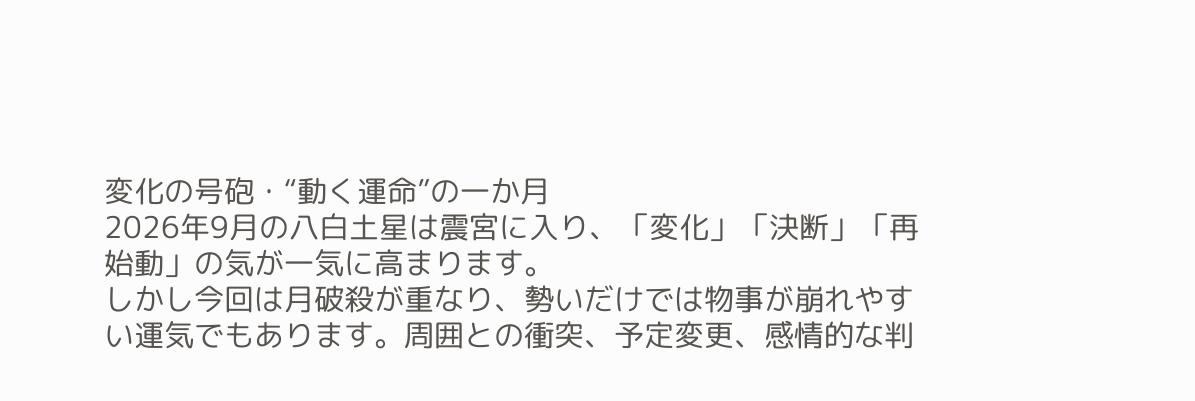変化の号砲・“動く運命”の一か月
2026年9月の八白土星は震宮に入り、「変化」「決断」「再始動」の気が一気に高まります。
しかし今回は月破殺が重なり、勢いだけでは物事が崩れやすい運気でもあります。周囲との衝突、予定変更、感情的な判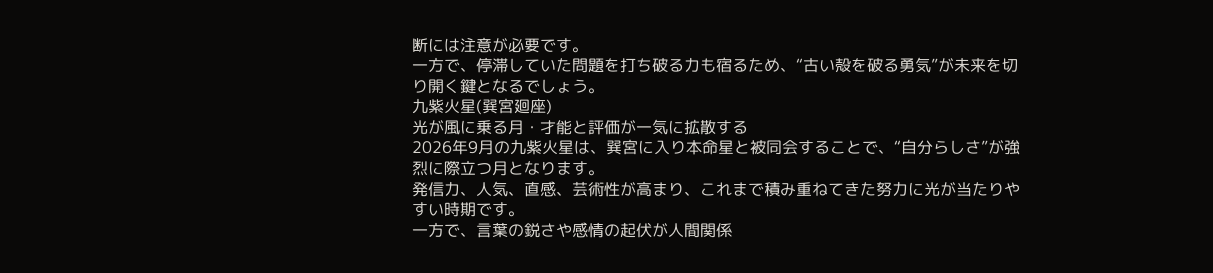断には注意が必要です。
一方で、停滞していた問題を打ち破る力も宿るため、“古い殻を破る勇気”が未来を切り開く鍵となるでしょう。
九紫火星(巽宮廻座)
光が風に乗る月・才能と評価が一気に拡散する
2026年9月の九紫火星は、巽宮に入り本命星と被同会することで、“自分らしさ”が強烈に際立つ月となります。
発信力、人気、直感、芸術性が高まり、これまで積み重ねてきた努力に光が当たりやすい時期です。
一方で、言葉の鋭さや感情の起伏が人間関係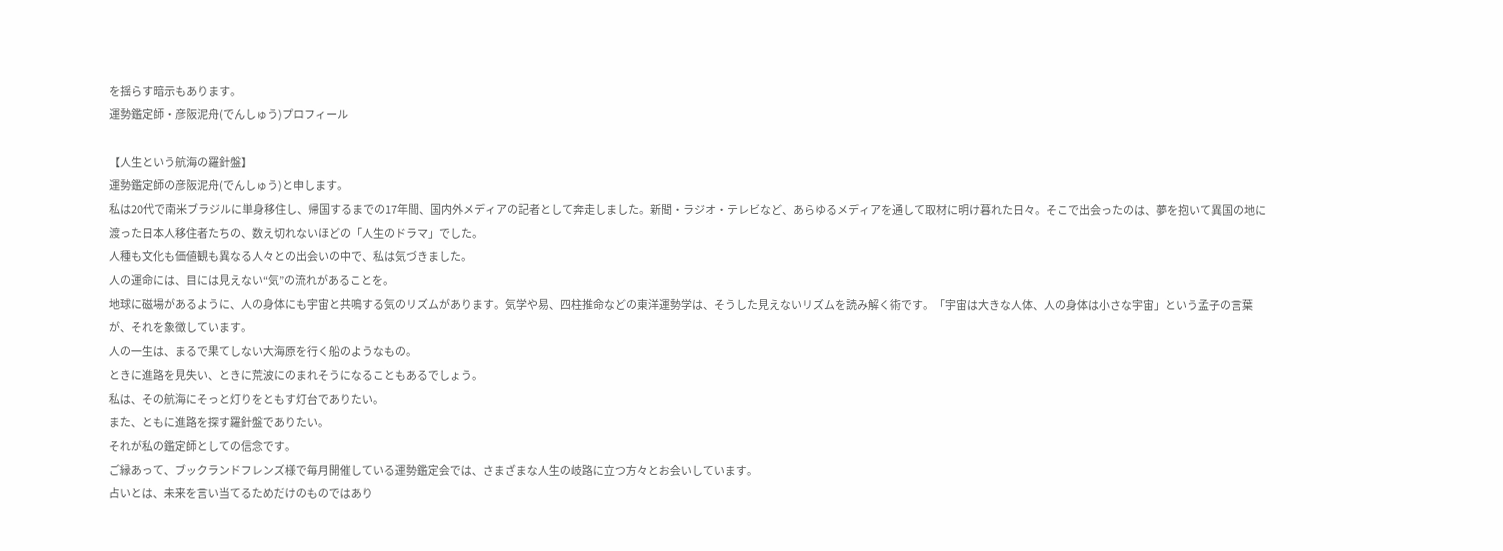を揺らす暗示もあります。
運勢鑑定師・彦阪泥舟(でんしゅう)プロフィール

【人生という航海の羅針盤】
運勢鑑定師の彦阪泥舟(でんしゅう)と申します。
私は20代で南米ブラジルに単身移住し、帰国するまでの17年間、国内外メディアの記者として奔走しました。新聞・ラジオ・テレビなど、あらゆるメディアを通して取材に明け暮れた日々。そこで出会ったのは、夢を抱いて異国の地に渡った日本人移住者たちの、数え切れないほどの「人生のドラマ」でした。
人種も文化も価値観も異なる人々との出会いの中で、私は気づきました。
人の運命には、目には見えない“気”の流れがあることを。
地球に磁場があるように、人の身体にも宇宙と共鳴する気のリズムがあります。気学や易、四柱推命などの東洋運勢学は、そうした見えないリズムを読み解く術です。「宇宙は大きな人体、人の身体は小さな宇宙」という孟子の言葉が、それを象徴しています。
人の一生は、まるで果てしない大海原を行く船のようなもの。
ときに進路を見失い、ときに荒波にのまれそうになることもあるでしょう。
私は、その航海にそっと灯りをともす灯台でありたい。
また、ともに進路を探す羅針盤でありたい。
それが私の鑑定師としての信念です。
ご縁あって、ブックランドフレンズ様で毎月開催している運勢鑑定会では、さまざまな人生の岐路に立つ方々とお会いしています。
占いとは、未来を言い当てるためだけのものではあり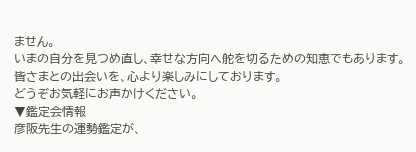ません。
いまの自分を見つめ直し、幸せな方向へ舵を切るための知恵でもあります。
皆さまとの出会いを、心より楽しみにしております。
どうぞお気軽にお声かけください。
▼鑑定会情報
彦阪先生の運勢鑑定が、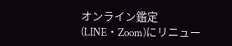オンライン鑑定(LINE・Zoom)にリニュー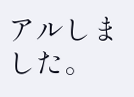アルしました。